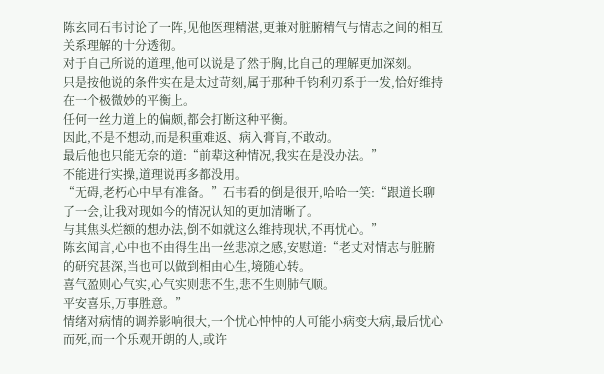陈玄同石韦讨论了一阵,见他医理精湛,更兼对脏腑精气与情志之间的相互关系理解的十分透彻。
对于自己所说的道理,他可以说是了然于胸,比自己的理解更加深刻。
只是按他说的条件实在是太过苛刻,属于那种千钧利刃系于一发,恰好维持在一个极微妙的平衡上。
任何一丝力道上的偏颇,都会打断这种平衡。
因此,不是不想动,而是积重难返、病入膏肓,不敢动。
最后他也只能无奈的道:“前辈这种情况,我实在是没办法。”
不能进行实操,道理说再多都没用。
“无碍,老朽心中早有准备。”石韦看的倒是很开,哈哈一笑:“跟道长聊了一会,让我对现如今的情况认知的更加清晰了。
与其焦头烂额的想办法,倒不如就这么维持现状,不再忧心。”
陈玄闻言,心中也不由得生出一丝悲凉之感,安慰道:“老丈对情志与脏腑的研究甚深,当也可以做到相由心生,境随心转。
喜气盈则心气实,心气实则悲不生,悲不生则肺气顺。
平安喜乐,万事胜意。”
情绪对病情的调养影响很大,一个忧心忡忡的人可能小病变大病,最后忧心而死,而一个乐观开朗的人,或许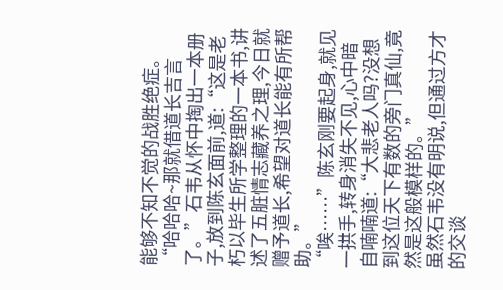能够不知不觉的战胜绝症。
“哈哈哈~那就借道长吉言了。”石韦从怀中掏出一本册子,放到陈玄面前,道:“这是老朽以毕生所学整理的一本书,讲述了五脏情志藏养之理,今日就赠予道长,希望对道长能有所帮助。”
“唉……”陈玄刚要起身,就见一拱手,转身消失不见,心中暗自喃喃道:“大悲老人吗?没想到这位天下有数的旁门真仙,竟然是这般模样的。”
虽然石韦没有明说,但通过方才的交谈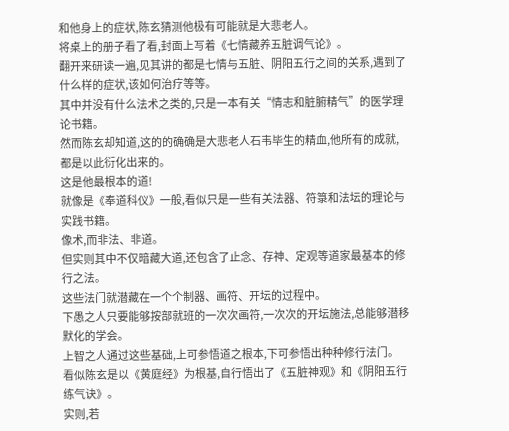和他身上的症状,陈玄猜测他极有可能就是大悲老人。
将桌上的册子看了看,封面上写着《七情藏养五脏调气论》。
翻开来研读一遍,见其讲的都是七情与五脏、阴阳五行之间的关系,遇到了什么样的症状,该如何治疗等等。
其中并没有什么法术之类的,只是一本有关“情志和脏腑精气”的医学理论书籍。
然而陈玄却知道,这的的确确是大悲老人石韦毕生的精血,他所有的成就,都是以此衍化出来的。
这是他最根本的道!
就像是《奉道科仪》一般,看似只是一些有关法器、符箓和法坛的理论与实践书籍。
像术,而非法、非道。
但实则其中不仅暗藏大道,还包含了止念、存神、定观等道家最基本的修行之法。
这些法门就潜藏在一个个制器、画符、开坛的过程中。
下愚之人只要能够按部就班的一次次画符,一次次的开坛施法,总能够潜移默化的学会。
上智之人通过这些基础,上可参悟道之根本,下可参悟出种种修行法门。
看似陈玄是以《黄庭经》为根基,自行悟出了《五脏神观》和《阴阳五行练气诀》。
实则,若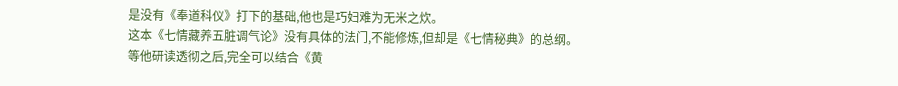是没有《奉道科仪》打下的基础,他也是巧妇难为无米之炊。
这本《七情藏养五脏调气论》没有具体的法门,不能修炼,但却是《七情秘典》的总纲。
等他研读透彻之后,完全可以结合《黄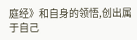庭经》和自身的领悟,创出属于自己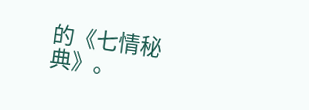的《七情秘典》。